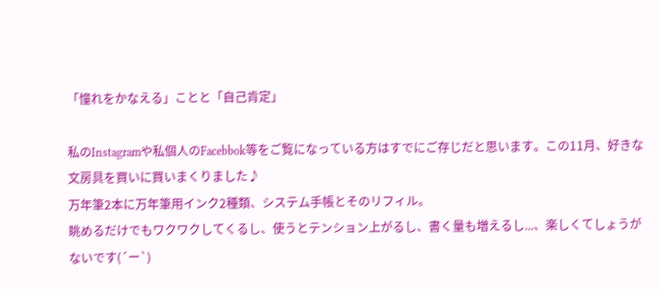「憧れをかなえる」ことと「自己肯定」

私のInstagramや私個人のFacebbok等をご覧になっている方はすでにご存じだと思います。この11月、好きな文房具を買いに買いまくりました♪
万年筆2本に万年筆用インク2種類、システム手帳とそのリフィル。
眺めるだけでもワクワクしてくるし、使うとテンション上がるし、書く量も増えるし...、楽しくてしょうがないです(´ー`)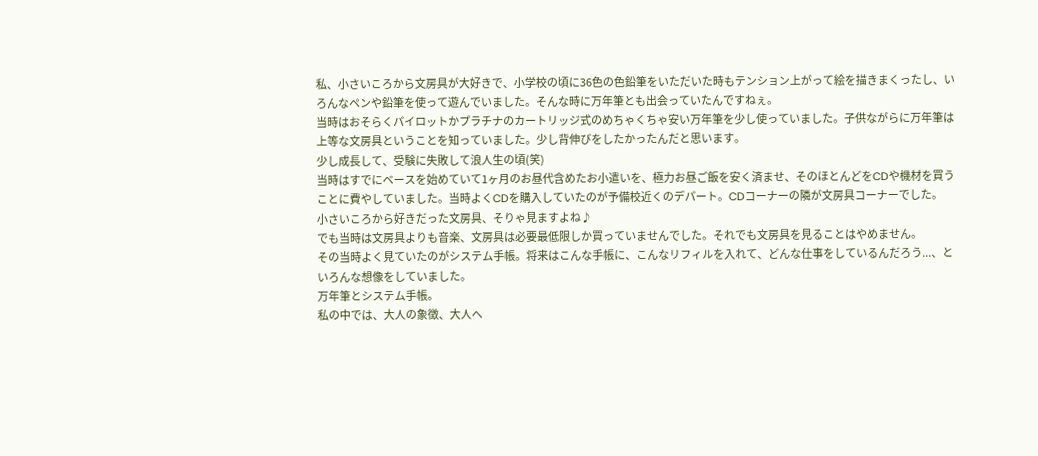私、小さいころから文房具が大好きで、小学校の頃に36色の色鉛筆をいただいた時もテンション上がって絵を描きまくったし、いろんなペンや鉛筆を使って遊んでいました。そんな時に万年筆とも出会っていたんですねぇ。
当時はおそらくパイロットかプラチナのカートリッジ式のめちゃくちゃ安い万年筆を少し使っていました。子供ながらに万年筆は上等な文房具ということを知っていました。少し背伸びをしたかったんだと思います。
少し成長して、受験に失敗して浪人生の頃(笑)
当時はすでにベースを始めていて1ヶ月のお昼代含めたお小遣いを、極力お昼ご飯を安く済ませ、そのほとんどをCDや機材を買うことに費やしていました。当時よくCDを購入していたのが予備校近くのデパート。CDコーナーの隣が文房具コーナーでした。
小さいころから好きだった文房具、そりゃ見ますよね♪
でも当時は文房具よりも音楽、文房具は必要最低限しか買っていませんでした。それでも文房具を見ることはやめません。
その当時よく見ていたのがシステム手帳。将来はこんな手帳に、こんなリフィルを入れて、どんな仕事をしているんだろう...、といろんな想像をしていました。
万年筆とシステム手帳。
私の中では、大人の象徴、大人へ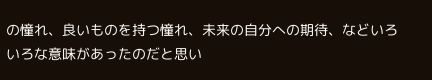の憧れ、良いものを持つ憧れ、未来の自分への期待、などいろいろな意味があったのだと思い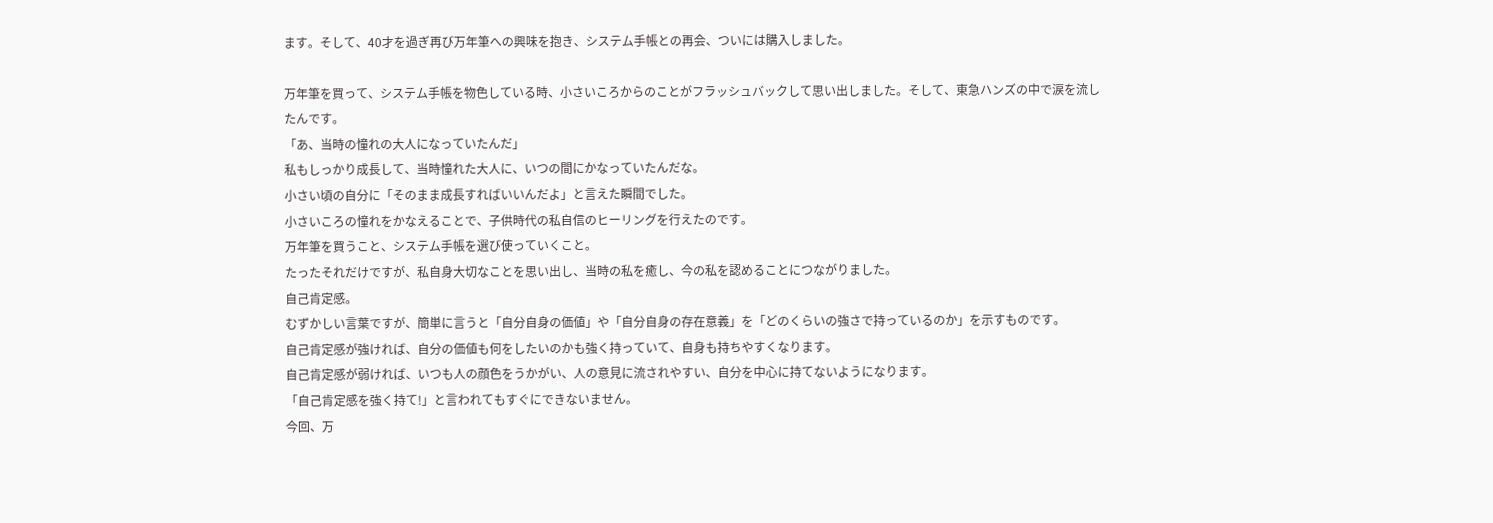ます。そして、40才を過ぎ再び万年筆への興味を抱き、システム手帳との再会、ついには購入しました。

万年筆を買って、システム手帳を物色している時、小さいころからのことがフラッシュバックして思い出しました。そして、東急ハンズの中で涙を流したんです。
「あ、当時の憧れの大人になっていたんだ」
私もしっかり成長して、当時憧れた大人に、いつの間にかなっていたんだな。
小さい頃の自分に「そのまま成長すればいいんだよ」と言えた瞬間でした。
小さいころの憧れをかなえることで、子供時代の私自信のヒーリングを行えたのです。
万年筆を買うこと、システム手帳を選び使っていくこと。
たったそれだけですが、私自身大切なことを思い出し、当時の私を癒し、今の私を認めることにつながりました。
自己肯定感。
むずかしい言葉ですが、簡単に言うと「自分自身の価値」や「自分自身の存在意義」を「どのくらいの強さで持っているのか」を示すものです。
自己肯定感が強ければ、自分の価値も何をしたいのかも強く持っていて、自身も持ちやすくなります。
自己肯定感が弱ければ、いつも人の顔色をうかがい、人の意見に流されやすい、自分を中心に持てないようになります。
「自己肯定感を強く持て!」と言われてもすぐにできないません。
今回、万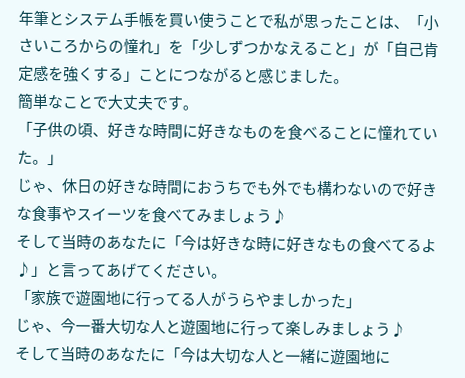年筆とシステム手帳を買い使うことで私が思ったことは、「小さいころからの憧れ」を「少しずつかなえること」が「自己肯定感を強くする」ことにつながると感じました。
簡単なことで大丈夫です。
「子供の頃、好きな時間に好きなものを食べることに憧れていた。」
じゃ、休日の好きな時間におうちでも外でも構わないので好きな食事やスイーツを食べてみましょう♪
そして当時のあなたに「今は好きな時に好きなもの食べてるよ♪」と言ってあげてください。
「家族で遊園地に行ってる人がうらやましかった」
じゃ、今一番大切な人と遊園地に行って楽しみましょう♪
そして当時のあなたに「今は大切な人と一緒に遊園地に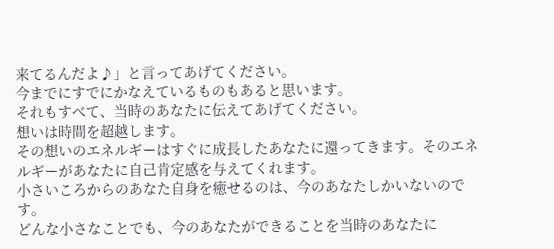来てるんだよ♪」と言ってあげてください。
今までにすでにかなえているものもあると思います。
それもすべて、当時のあなたに伝えてあげてください。
想いは時間を超越します。
その想いのエネルギーはすぐに成長したあなたに還ってきます。そのエネルギーがあなたに自己肯定感を与えてくれます。
小さいころからのあなた自身を癒せるのは、今のあなたしかいないのです。
どんな小さなことでも、今のあなたができることを当時のあなたに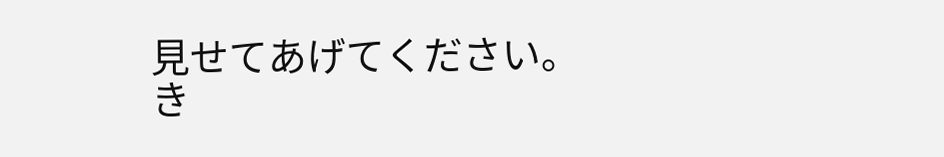見せてあげてください。
き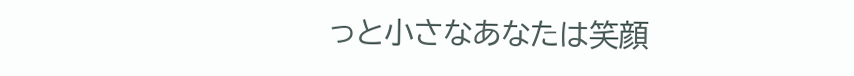っと小さなあなたは笑顔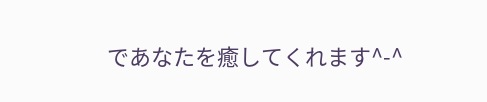であなたを癒してくれます^-^